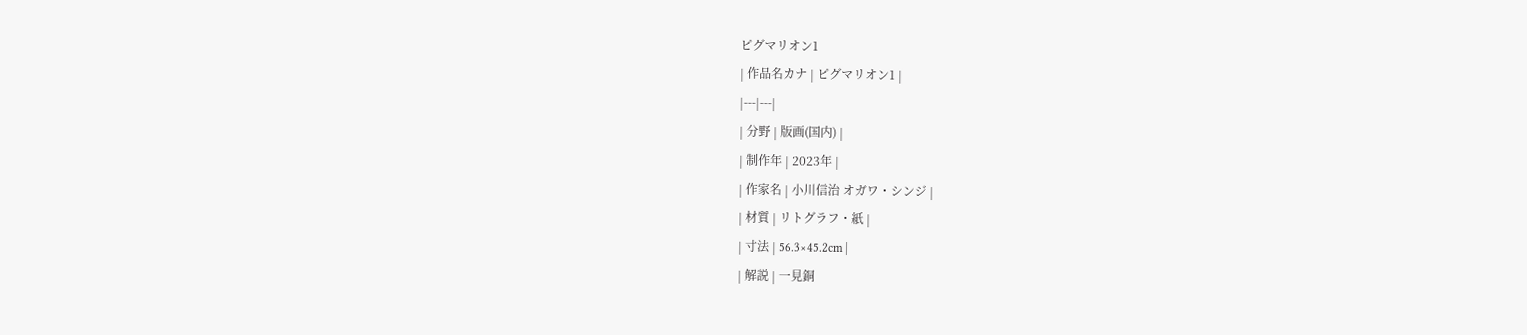ピグマリオン1
| 作品名カナ | ピグマリオン1 |
|---|---|
| 分野 | 版画(国内) |
| 制作年 | 2023年 |
| 作家名 | 小川信治 オガワ・シンジ |
| 材質 | リトグラフ・紙 |
| 寸法 | 56.3×45.2cm |
| 解説 | 一見銅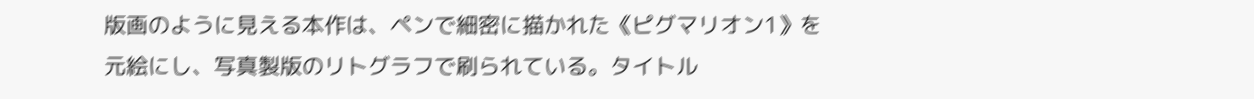版画のように見える本作は、ペンで細密に描かれた《ピグマリオン1》を元絵にし、写真製版のリトグラフで刷られている。タイトル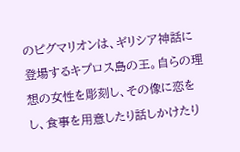のピグマリオンは、ギリシア神話に登場するキプロス島の王。自らの理想の女性を彫刻し、その像に恋をし、食事を用意したり話しかけたり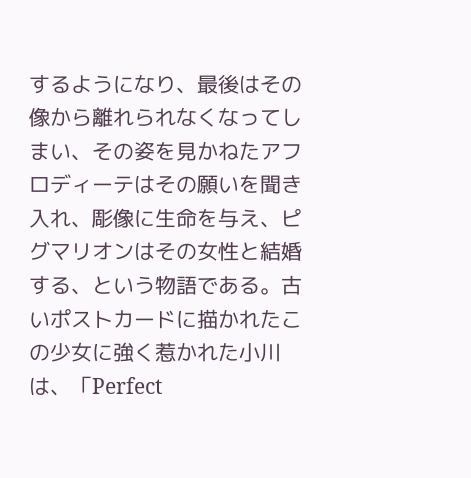するようになり、最後はその像から離れられなくなってしまい、その姿を見かねたアフロディーテはその願いを聞き入れ、彫像に生命を与え、ピグマリオンはその女性と結婚する、という物語である。古いポストカードに描かれたこの少女に強く惹かれた小川は、「Perfect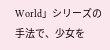World」シリーズの手法で、少女を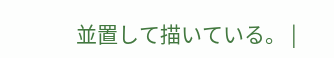並置して描いている。 |